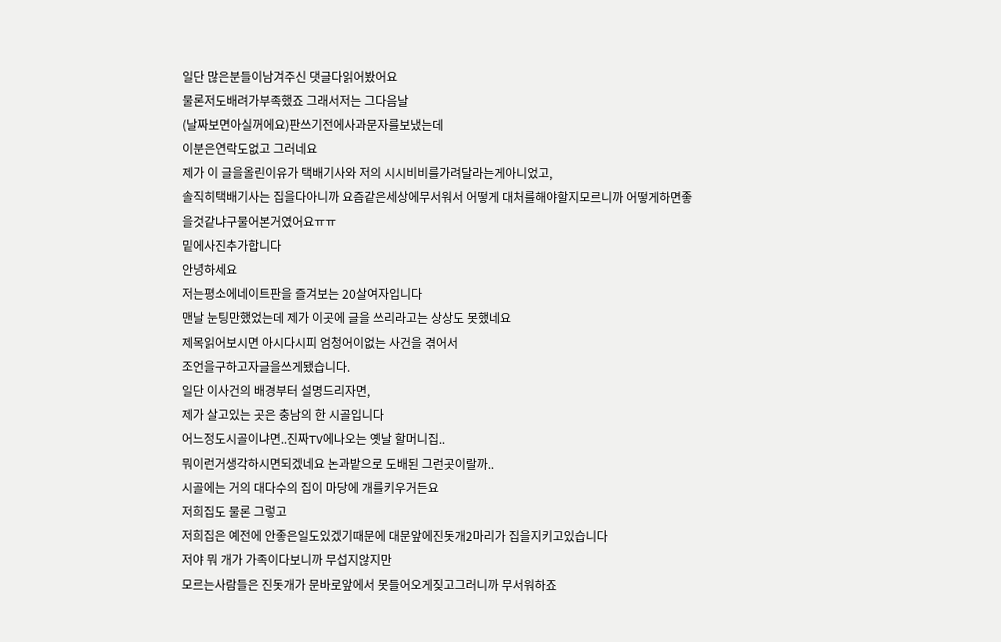일단 많은분들이남겨주신 댓글다읽어봤어요
물론저도배려가부족했죠 그래서저는 그다음날
(날짜보면아실꺼에요)판쓰기전에사과문자를보냈는데
이분은연락도없고 그러네요
제가 이 글을올린이유가 택배기사와 저의 시시비비를가려달라는게아니었고,
솔직히택배기사는 집을다아니까 요즘같은세상에무서워서 어떻게 대처를해야할지모르니까 어떻게하면좋을것같냐구물어본거였어요ㅠㅠ
밑에사진추가합니다
안녕하세요
저는평소에네이트판을 즐겨보는 20살여자입니다
맨날 눈팅만했었는데 제가 이곳에 글을 쓰리라고는 상상도 못했네요
제목읽어보시면 아시다시피 엄청어이없는 사건을 겪어서
조언을구하고자글을쓰게됐습니다.
일단 이사건의 배경부터 설명드리자면,
제가 살고있는 곳은 충남의 한 시골입니다
어느정도시골이냐면..진짜TV에나오는 옛날 할머니집..
뭐이런거생각하시면되겠네요 논과밭으로 도배된 그런곳이랄까..
시골에는 거의 대다수의 집이 마당에 개를키우거든요
저희집도 물론 그렇고
저희집은 예전에 안좋은일도있겠기때문에 대문앞에진돗개2마리가 집을지키고있습니다
저야 뭐 개가 가족이다보니까 무섭지않지만
모르는사람들은 진돗개가 문바로앞에서 못들어오게짖고그러니까 무서워하죠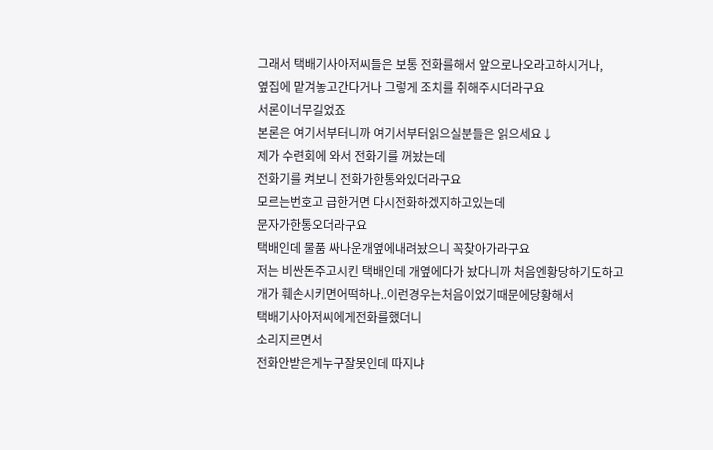그래서 택배기사아저씨들은 보통 전화를해서 앞으로나오라고하시거나,
옆집에 맡겨놓고간다거나 그렇게 조치를 취해주시더라구요
서론이너무길었죠
본론은 여기서부터니까 여기서부터읽으실분들은 읽으세요↓
제가 수련회에 와서 전화기를 꺼놨는데
전화기를 켜보니 전화가한통와있더라구요
모르는번호고 급한거면 다시전화하겠지하고있는데
문자가한통오더라구요
택배인데 물품 싸나운개옆에내려놨으니 꼭찾아가라구요
저는 비싼돈주고시킨 택배인데 개옆에다가 놨다니까 처음엔황당하기도하고
개가 훼손시키면어떡하나..이런경우는처음이었기때문에당황해서
택배기사아저씨에게전화를했더니
소리지르면서
전화안받은게누구잘못인데 따지냐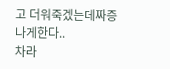고 더워죽겠는데짜증나게한다..
차라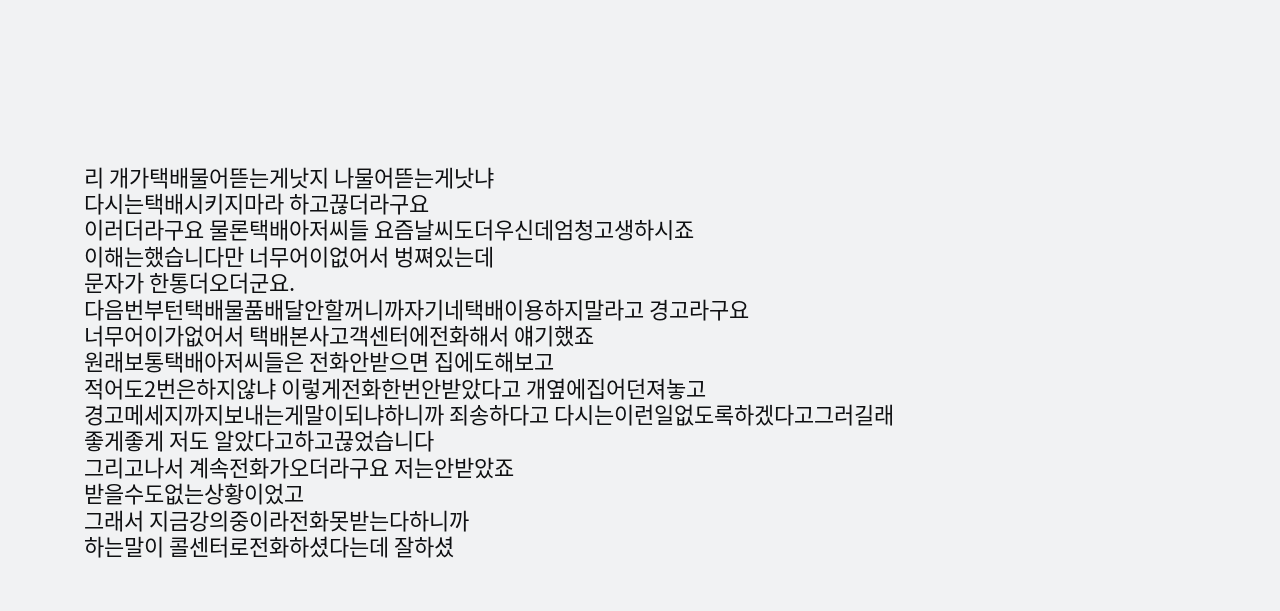리 개가택배물어뜯는게낫지 나물어뜯는게낫냐
다시는택배시키지마라 하고끊더라구요
이러더라구요 물론택배아저씨들 요즘날씨도더우신데엄청고생하시죠
이해는했습니다만 너무어이없어서 벙쪄있는데
문자가 한통더오더군요.
다음번부턴택배물품배달안할꺼니까자기네택배이용하지말라고 경고라구요
너무어이가없어서 택배본사고객센터에전화해서 얘기했죠
원래보통택배아저씨들은 전화안받으면 집에도해보고
적어도2번은하지않냐 이렇게전화한번안받았다고 개옆에집어던져놓고
경고메세지까지보내는게말이되냐하니까 죄송하다고 다시는이런일없도록하겠다고그러길래
좋게좋게 저도 알았다고하고끊었습니다
그리고나서 계속전화가오더라구요 저는안받았죠
받을수도없는상황이었고
그래서 지금강의중이라전화못받는다하니까
하는말이 콜센터로전화하셨다는데 잘하셨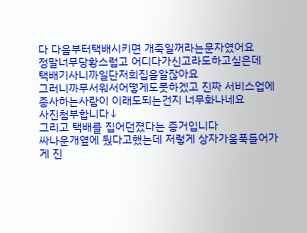다 다음부터택배시키면 개죽일꺼라는문자였어요
정말너무당황스럽고 어디다가신고라도하고싶은데
택배기사니까일단저희집을알잖아요
그러니까무서워서어떻게도못하겠고 진짜 서비스업에 종사하는사람이 이래도되는건지 너무화나네요
사진첨부합니다↓
그리고 택배를 집어던졌다는 증거입니다
싸나운개옆에 뒀다고했는데 저렇게 상자가움푹들어가게 진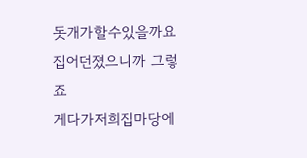돗개가할수있을까요
집어던졌으니까 그렇죠
게다가저희집마당에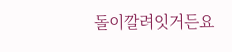돌이깔려잇거든요